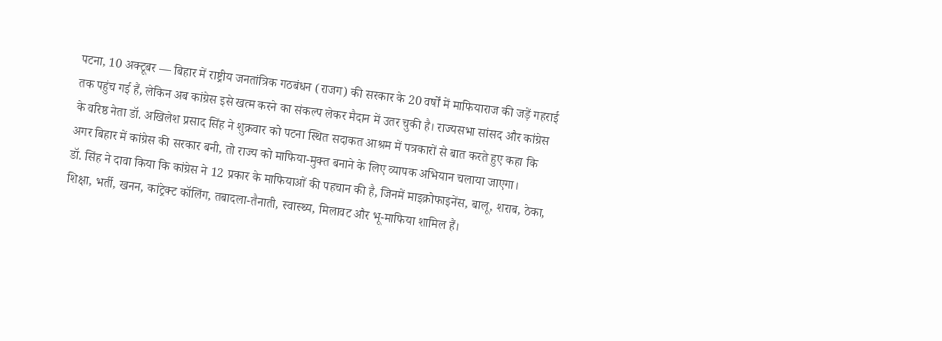पटना, 10 अक्टूबर — बिहार में राष्ट्रीय जनतांत्रिक गठबंधन (राजग) की सरकार के 20 वर्षों में माफियाराज की जड़ें गहराई तक पहुंच गई हैं, लेकिन अब कांग्रेस इसे खत्म करने का संकल्प लेकर मैदान में उतर चुकी है। राज्यसभा सांसद और कांग्रेस के वरिष्ठ नेता डॉ. अखिलेश प्रसाद सिंह ने शुक्रवार को पटना स्थित सदाकत आश्रम में पत्रकारों से बात करते हुए कहा कि अगर बिहार में कांग्रेस की सरकार बनी, तो राज्य को माफिया-मुक्त बनाने के लिए व्यापक अभियान चलाया जाएगा।
डॉ. सिंह ने दावा किया कि कांग्रेस ने 12 प्रकार के माफियाओं की पहचान की है, जिनमें माइक्रोफाइनेंस, बालू, शराब, ठेका, शिक्षा, भर्ती, खनन, कांट्रेक्ट कॉलिंग, तबादला-तैनाती, स्वास्थ्य, मिलावट और भू-माफिया शामिल हैं।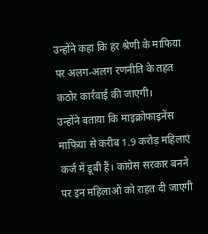उन्होंने कहा कि हर श्रेणी के माफिया पर अलग-अलग रणनीति के तहत कठोर कार्रवाई की जाएगी।
उन्होंने बताया कि माइक्रोफाइनेंस माफिया से करीब 1.9 करोड़ महिलाएं कर्ज में डूबी हैं। कांग्रेस सरकार बनने पर इन महिलाओं को राहत दी जाएगी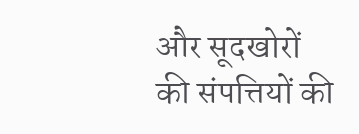और सूदखोरों की संपत्तियों की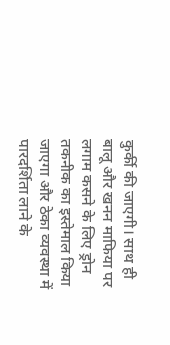कुर्की की जाएगी। साथ ही बालू और खनन माफिया पर लगाम कसने के लिए ड्रोन तकनीक का इस्तेमाल किया जाएगा और ठेका व्यवस्था में पारदर्शिता लाने के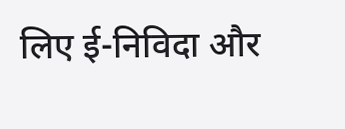लिए ई-निविदा और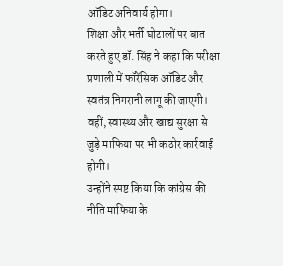ऑडिट अनिवार्य होगा।
शिक्षा और भर्ती घोटालों पर बात करते हुए डॉ. सिंह ने कहा कि परीक्षा प्रणाली में फॉरेंसिक ऑडिट और स्वतंत्र निगरानी लागू की जाएगी। वहीं, स्वास्थ्य और खाद्य सुरक्षा से जुड़े माफिया पर भी कठोर कार्रवाई होगी।
उन्होंने स्पष्ट किया कि कांग्रेस की नीति माफिया के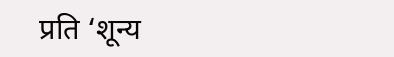प्रति ‘शून्य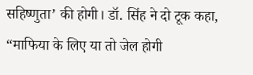सहिष्णुता’ की होगी। डॉ. सिंह ने दो टूक कहा, “माफिया के लिए या तो जेल होगी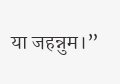या जहन्नुम।”